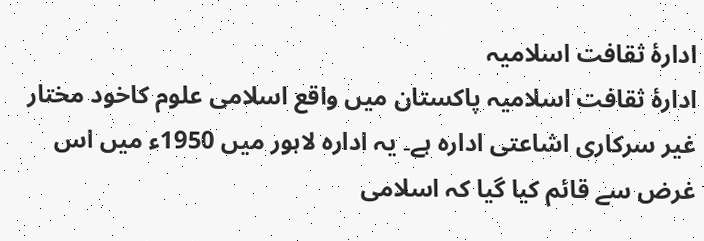ادارۂ ثقافت اسلامیہ
ادارۂ ثقافت اسلامیہ پاکستان میں واقع اسلامی علوم کاخود مختار غیر سرکاری اشاعتی ادارہ ہے۔ یہ ادارہ لاہور میں 1950ء میں اس غرض سے قائم کیا گیا کہ اسلامی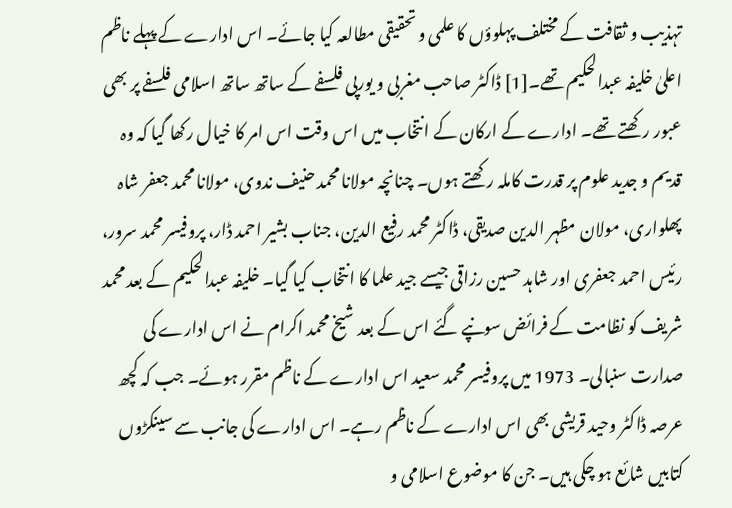تہذیب و ثقافت کے مختلف پہلوؤں کا علمی و تحقیقی مطالعہ کیا جائے۔ اس ادارے کے پہلے ناظم اعلیٰ خلیفہ عبدالحکیم تھے۔[1] ڈاکٹر صاحب مغربی و یورپی فلسفے کے ساتھ ساتھ اسلامی فلسفے پر بھی عبور رکھتے تھے۔ ادارے کے ارکان کے انتخاب میں اس وقت اس امر کا خیال رکھا گیا کہ وہ قدیم و جدید علوم پر قدرت کاملہ رکھتے ہوں۔ چنانچہ مولانا محمد حنیف ندوی، مولانا محمد جعفر شاہ پھلواری، مولان مظہر الدین صدیقی، ڈاکٹر محمد رفیع الدین، جناب بشیر احمد ڈار، پروفیسر محمد سرور، رئیس احمد جعفری اور شاہد حسین رزاقی جیسے جید علما کا انتخاب کیا گیا۔ خلیفہ عبدالحکیم کے بعد محمد شریف کو نظامت کے فرائض سونپے گئے اس کے بعد شیخ محمد اکرام نے اس ادارے کی صدارت سنبالی۔ 1973 میں پروفیسر محمد سعید اس ادارے کے ناظم مقرر ہوئے۔ جب کہ کچھ عرصہ ڈاکٹر وحید قریشی بھی اس ادارے کے ناظم رہے۔ اس ادارے کی جانب سے سینکڑوں کتابیں شائع ہو چکی ہیں۔ جن کا موضوع اسلامی و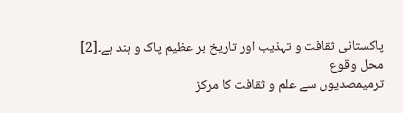پاکستانی ثقافت و تہذیب اور تاریخ بر عظیم پاک و ہند ہے۔[2]
محل وقوع
ترمیمصدیوں سے علم و ثقافت کا مرکز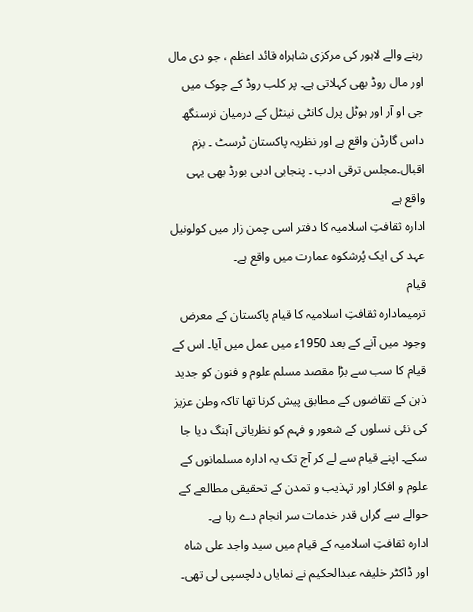رہنے والے لاہور کی مرکزی شاہراہ قائد اعظم ، جو دی مال اور مال روڈ بھی کہلاتی ہے۔ پر کلب روڈ کے چوک میں جی او آر اور ہوٹل پرل کانٹی نینٹل کے درمیان نرسنگھ داس گارڈن واقع ہے اور نظریہ پاکستان ٹرسٹ ۔ بزم اقبال۔مجلس ترقی ادب ۔ پنجابی ادبی بورڈ بھی یہی واقع ہے
ادارہ ثقافتِ اسلامیہ کا دفتر اسی چمن زار میں کولونیل عہد کی ایک پُرشکوہ عمارت میں واقع ہے۔
قیام
ترمیمادارہ ثقافتِ اسلامیہ کا قیام پاکستان کے معرض وجود میں آنے کے بعد 1950ء میں عمل میں آیا۔ اس کے قیام کا سب سے بڑا مقصد مسلم علوم و فنون کو جدید ذہن کے تقاضوں کے مطابق پیش کرنا تھا تاکہ وطن عزیز کی نئی نسلوں کے شعور و فہم کو نظریاتی آہنگ دیا جا سکے۔ اپنے قیام سے لے کر آج تک یہ ادارہ مسلمانوں کے علوم و افکار اور تہذیب و تمدن کے تحقیقی مطالعے کے حوالے سے گراں قدر خدمات سر انجام دے رہا ہے۔
ادارہ ثقافتِ اسلامیہ کے قیام میں سید واجد علی شاہ اور ڈاکٹر خلیفہ عبدالحکیم نے نمایاں دلچسپی لی تھی۔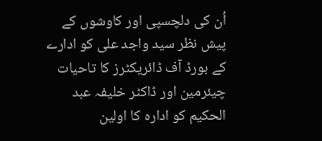اُن کی دلچسپی اور کاوشوں کے پیش نظر سید واجد علی کو ادارے کے بورڈ آف ڈائریکٹرز کا تاحیات چیئرمین اور ڈاکٹر خلیفہ عبد الحکیم کو ادارہ کا اولین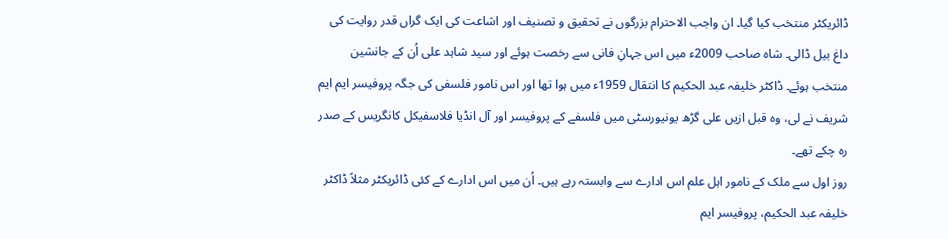ڈائریکٹر منتخب کیا گیا۔ ان واجب الاحترام بزرگوں نے تحقیق و تصنیف اور اشاعت کی ایک گراں قدر روایت کی داغ بیل ڈالی۔ شاہ صاحب 2009ء میں اس جہانِ فانی سے رخصت ہوئے اور سید شاہد علی اُن کے جانشین منتخب ہوئے۔ ڈاکٹر خلیفہ عبد الحکیم کا انتقال 1959ء میں ہوا تھا اور اس نامور فلسفی کی جگہ پروفیسر ایم ایم شریف نے لی، وہ قبل ازیں علی گڑھ یونیورسٹی میں فلسفے کے پروفیسر اور آل انڈیا فلاسفیکل کانگریس کے صدر رہ چکے تھے۔
روز اول سے ملک کے نامور اہل علم اس ادارے سے وابستہ رہے ہیں۔ اُن میں اس ادارے کے کئی ڈائریکٹر مثلاً ڈاکٹر خلیفہ عبد الحکیم، پروفیسر ایم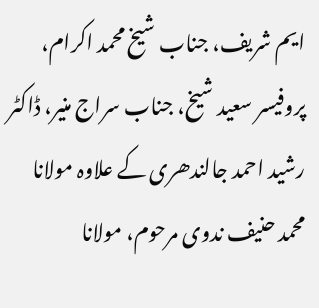ایم شریف، جناب شیخ محمد اکرام، پروفیسر سعید شیخ، جناب سراج منیر، ڈاکٹر رشید احمد جالندھری کے علاوہ مولانا محمد حنیف ندوی مرحوم، مولانا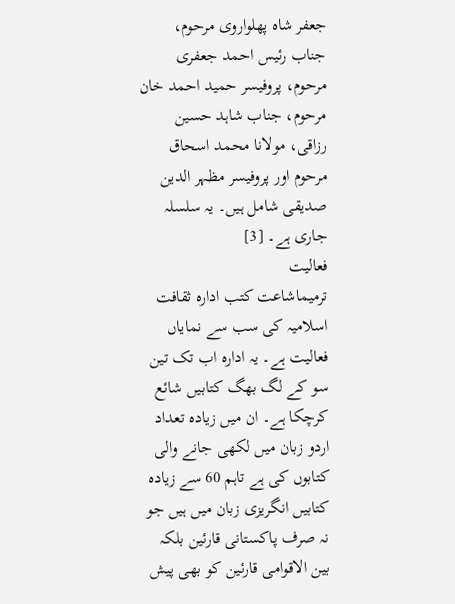جعفر شاہ پھلواروی مرحوم، جناب رئیس احمد جعفری مرحوم، پروفیسر حمید احمد خان مرحوم، جناب شاہد حسین رزاقی، مولانا محمد اسحاق مرحوم اور پروفیسر مظہر الدین صدیقی شامل ہیں۔ یہ سلسلہ جاری ہے۔ [3]
فعالیت
ترمیماشاعت کتب ادارہ ثقافت اسلامیہ کی سب سے نمایاں فعالیت ہے۔ یہ ادارہ اب تک تین سو کے لگ بھگ کتابیں شائع کرچکا ہے۔ ان میں زیادہ تعداد اردو زبان میں لکھی جانے والی کتابوں کی ہے تاہم 60 سے زیادہ کتابیں انگریزی زبان میں ہیں جو نہ صرف پاکستانی قارئین بلکہ بین الاقوامی قارئین کو بھی پیش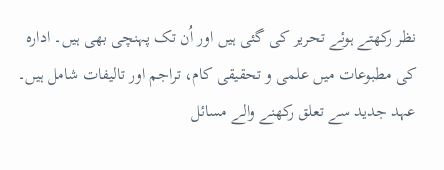نظر رکھتے ہوئے تحریر کی گئی ہیں اور اُن تک پہنچی بھی ہیں۔ ادارہ کی مطبوعات میں علمی و تحقیقی کام، تراجم اور تالیفات شامل ہیں۔ عہد جدید سے تعلق رکھنے والے مسائل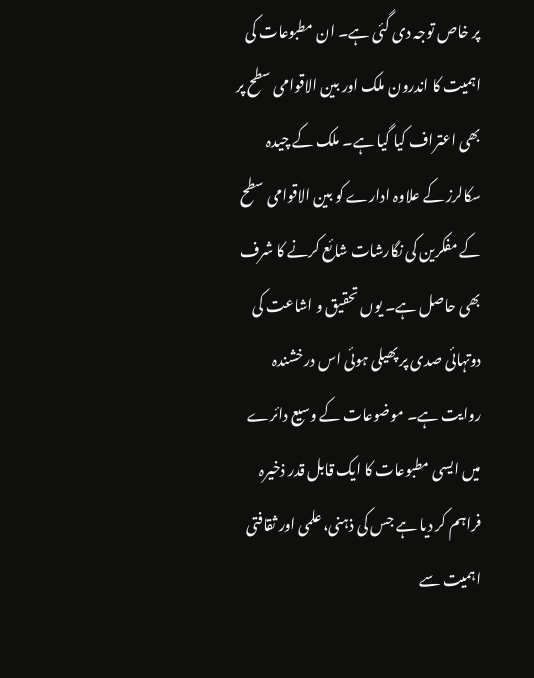پر خاص توجہ دی گئی ہے۔ ان مطبوعات کی اہمیت کا اندرون ملک اور بین الاقوامی سطح پر بھی اعتراف کیا گیا ہے۔ ملک کے چیدہ سکالرز کے علاوہ ادارے کو بین الاقوامی سطح کے مفکرین کی نگارشات شائع کرنے کا شرف بھی حاصل ہے۔ یوں تحقیق و اشاعت کی دوتہائی صدی پر پھیلی ہوئی اس درخشندہ روایت ہے۔ موضوعات کے وسیع دائرے میں ایسی مطبوعات کا ایک قابل قدر ذخیرہ فراہم کر دیا ہے جس کی ذہنی، علمی اور ثقافتی اہمیت سے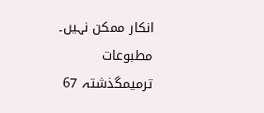انکار ممکن نہیں۔
مطبوعات
ترمیمگذشتہ 67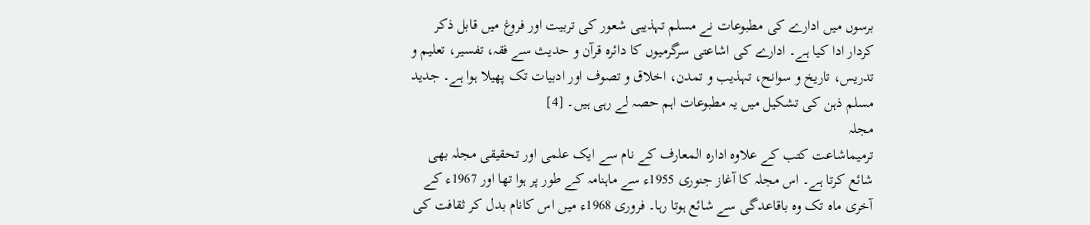برسوں میں ادارے کی مطبوعات نے مسلم تہذیبی شعور کی تربیت اور فروغ میں قابل ذکر کردار ادا کیا ہے۔ ادارے کی اشاعتی سرگرمیوں کا دائرہ قرآن و حدیث سے فقہ، تفسیر، تعلیم و تدریس، تاریخ و سوانح، تہذیب و تمدن، اخلاق و تصوف اور ادبیات تک پھیلا ہوا ہے۔ جدید مسلم ذہن کی تشکیل میں یہ مطبوعات اہم حصہ لے رہی ہیں۔ [4]
مجلہ
ترمیماشاعت کتب کے علاوہ ادارہ المعارف کے نام سے ایک علمی اور تحقیقی مجلہ بھی شائع کرتا ہے۔ اس مجلہ کا آغاز جنوری 1955ء سے ماہنامہ کے طور پر ہوا تھا اور 1967ء کے آخری ماہ تک وہ باقاعدگی سے شائع ہوتا رہا۔ فروری 1968ء میں اس کانام بدل کر ثقافت کی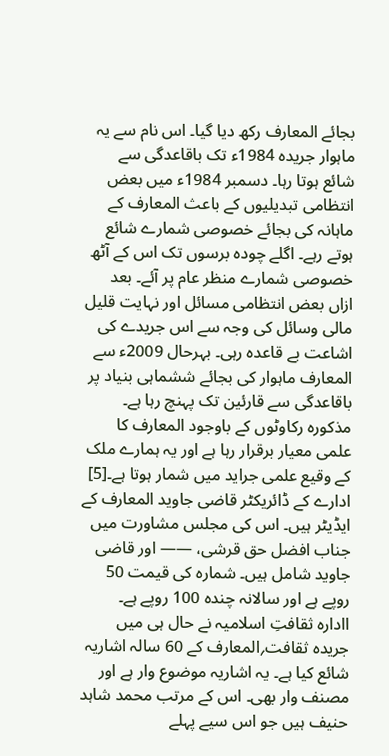بجائے المعارف رکھ دیا گیا۔ اس نام سے یہ ماہوار جریدہ 1984ء تک باقاعدگی سے شائع ہوتا رہا۔ دسمبر 1984ء میں بعض انتظامی تبدیلیوں کے باعث المعارف کے ماہانہ کی بجائے خصوصی شمارے شائع ہوتے رہے۔ اگلے چودہ برسوں تک اس کے آٹھ خصوصی شمارے منظر عام پر آئے۔ بعد ازاں بعض انتظامی مسائل اور نہایت قلیل مالی وسائل کی وجہ سے اس جریدے کی اشاعت بے قاعدہ رہی۔ بہرحال 2009ء سے المعارف ماہوار کی بجائے ششماہی بنیاد پر باقاعدگی سے قارئین تک پہنچ رہا ہے۔ مذکورہ رکاوٹوں کے باوجود المعارف کا علمی معیار برقرار رہا ہے اور یہ ہمارے ملک کے وقیع علمی جراید میں شمار ہوتا ہے۔[5]
ادارے کے ڈائریکٹر قاضی جاوید المعارف کے ایڈیٹر ہیں۔ اس کی مجلس مشاورت میں جناب افضل حق قرشی، —— اور قاضی جاوید شامل ہیں۔ شمارہ کی قیمت 50 روپے ہے اور سالانہ چندہ 100 روپے ہے۔
اادارہ ثقافتِ اسلامیہ نے حال ہی میں جریدہ ثقافت؍المعارف کے 60 سالہ اشاریہ شائع کیا ہے۔ یہ اشاریہ موضوع وار ہے اور مصنف وار بھی۔ اس کے مرتب محمد شاہد حنیف ہیں جو اس سیے پہلے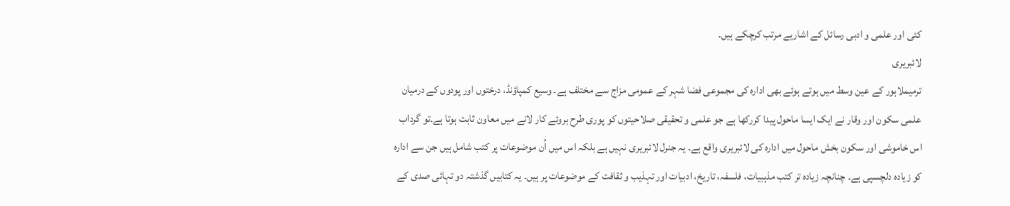کئی اور علمی و ادبی رسائل کے اشاریے مرتب کرچکے ہیں۔
لائبریری
ترمیملاہور کے عین وسط میں ہوتے ہوئے بھی ادارہ کی مجموعی فضا شہر کے عمومی مزاج سے مختلف ہے۔ وسیع کمپاؤنڈ، درختوں اور پودوں کے درمیان علمی سکون اور وقار نے ایک ایسا ماحول پیدا کررکھا ہے جو علمی و تحقیقی صلاحیتوں کو پوری طرح بروئے کار لانے میں معاون ثابت ہوتا ہے۔تو گرداب اس خاموشی اور سکون بخش ماحول میں ادارہ کی لائبریری واقع ہے۔ یہ جنرل لائبریری نہیں ہے بلکہ اس میں اُن موضوعات پر کتب شامل ہیں جن سے ادارہ کو زیادہ دلچسپی ہے۔ چنانچہ زیادہ تر کتب مذہبیات، فلسفہ، تاریخ، ادبیات اور تہذیب و ثقافت کے موضوعات پر ہیں۔ یہ کتابیں گذشتہ دو تہائی صدی کے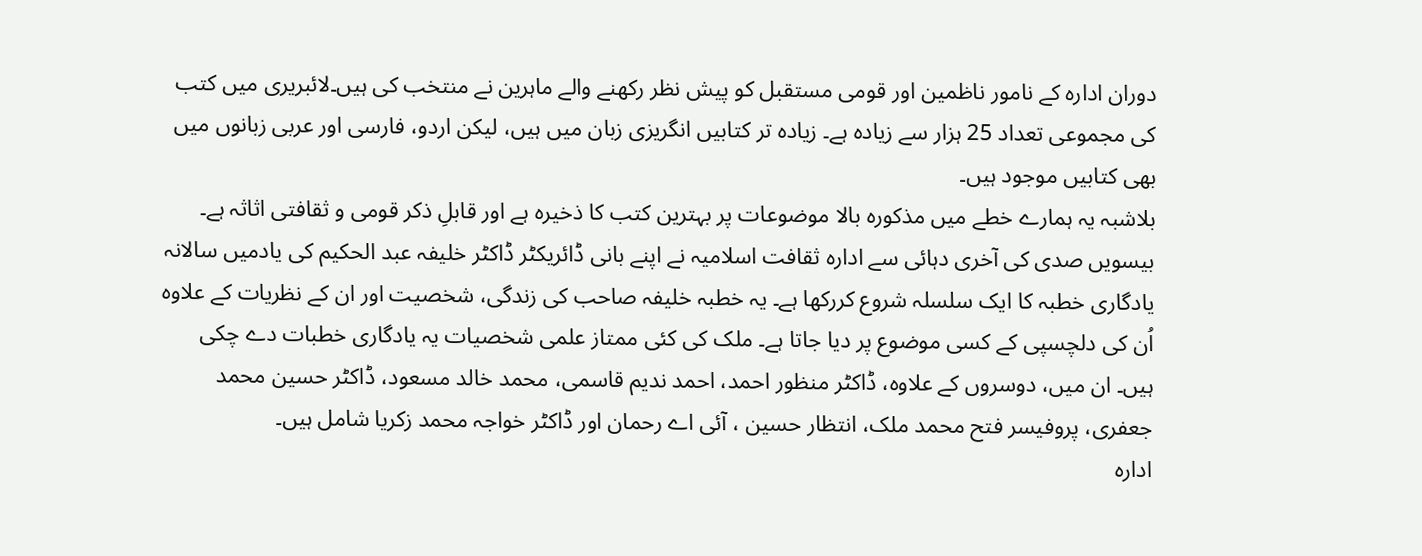دوران ادارہ کے نامور ناظمین اور قومی مستقبل کو پیش نظر رکھنے والے ماہرین نے منتخب کی ہیں۔لائبریری میں کتب کی مجموعی تعداد 25 ہزار سے زیادہ ہے۔ زیادہ تر کتابیں انگریزی زبان میں ہیں، لیکن اردو، فارسی اور عربی زبانوں میں بھی کتابیں موجود ہیں۔
بلاشبہ یہ ہمارے خطے میں مذکورہ بالا موضوعات پر بہترین کتب کا ذخیرہ ہے اور قابلِ ذکر قومی و ثقافتی اثاثہ ہے۔
بیسویں صدی کی آخری دہائی سے ادارہ ثقافت اسلامیہ نے اپنے بانی ڈائریکٹر ڈاکٹر خلیفہ عبد الحکیم کی یادمیں سالانہ یادگاری خطبہ کا ایک سلسلہ شروع کررکھا ہے۔ یہ خطبہ خلیفہ صاحب کی زندگی، شخصیت اور ان کے نظریات کے علاوہ اُن کی دلچسپی کے کسی موضوع پر دیا جاتا ہے۔ ملک کی کئی ممتاز علمی شخصیات یہ یادگاری خطبات دے چکی ہیں۔ ان میں، دوسروں کے علاوہ، ڈاکٹر منظور احمد، احمد ندیم قاسمی، محمد خالد مسعود، ڈاکٹر حسین محمد جعفری، پروفیسر فتح محمد ملک، انتظار حسین ، آئی اے رحمان اور ڈاکٹر خواجہ محمد زکریا شامل ہیں۔
ادارہ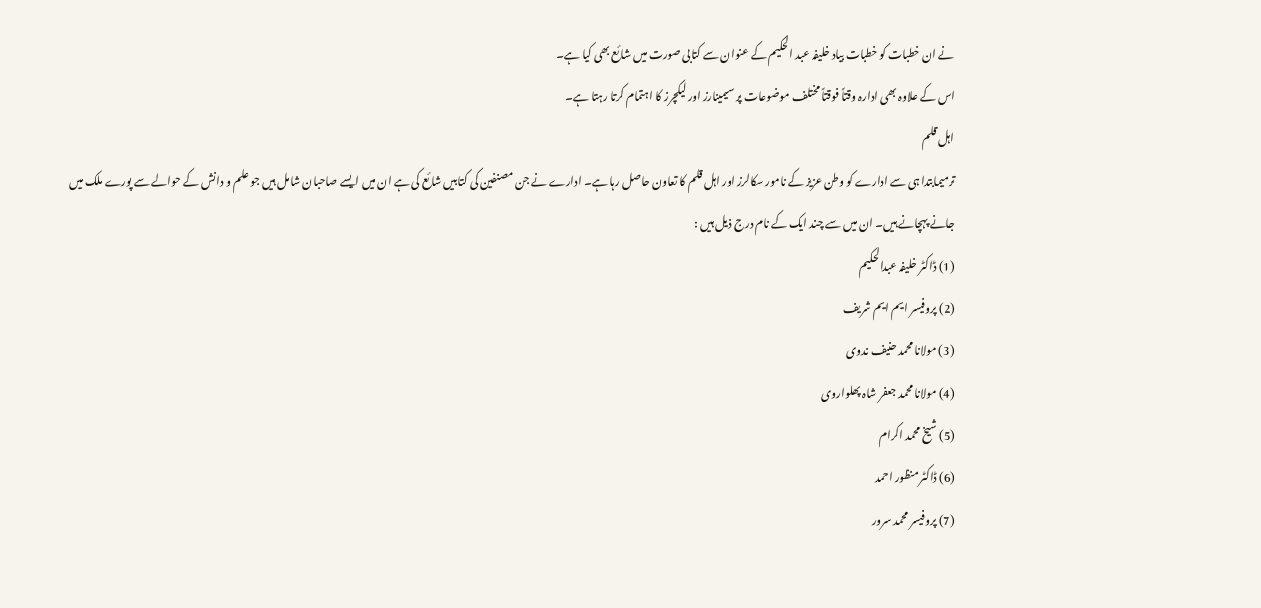نے ان خطبات کو خطبات بیاد خلیفہ عبد الحکیم کے عنوان سے کتابی صورت میں شائع بھی کیا ہے۔
اس کے علاوہ بھی ادارہ وقتاً فوقتاً مختلف موضوعات پر سیمینارز اور لیکچرز کا اہتمام کرتا رہتا ہے۔
اہل قلم
ترمیمابتدا ہی سے ادارے کو وطن عزیز کے نامور سکالرز اور اہل قلم کا تعاون حاصل رہا ہے۔ ادارے نے جن مصنفین کی کتابیں شائع کی ہے ان میں ایسے صاحبان شامل ہیں جو علم و دانش کے حوالے سے پورے ملک میں جانے پہچانے ہیں۔ ان میں سے چند ایک کے نام درج ذیل ہیں :
(1) ڈاکٹر خلیفہ عبدالحکیم
(2) پروفیسر ایم ایم شریف
(3) مولانا محمد حنیف ندوی
(4) مولانا محمد جعفر شاہ پھلواروی
(5) شیخ محمد اکرام
(6) ڈاکٹر منظور احمد
(7) پروفیسر محمد سرور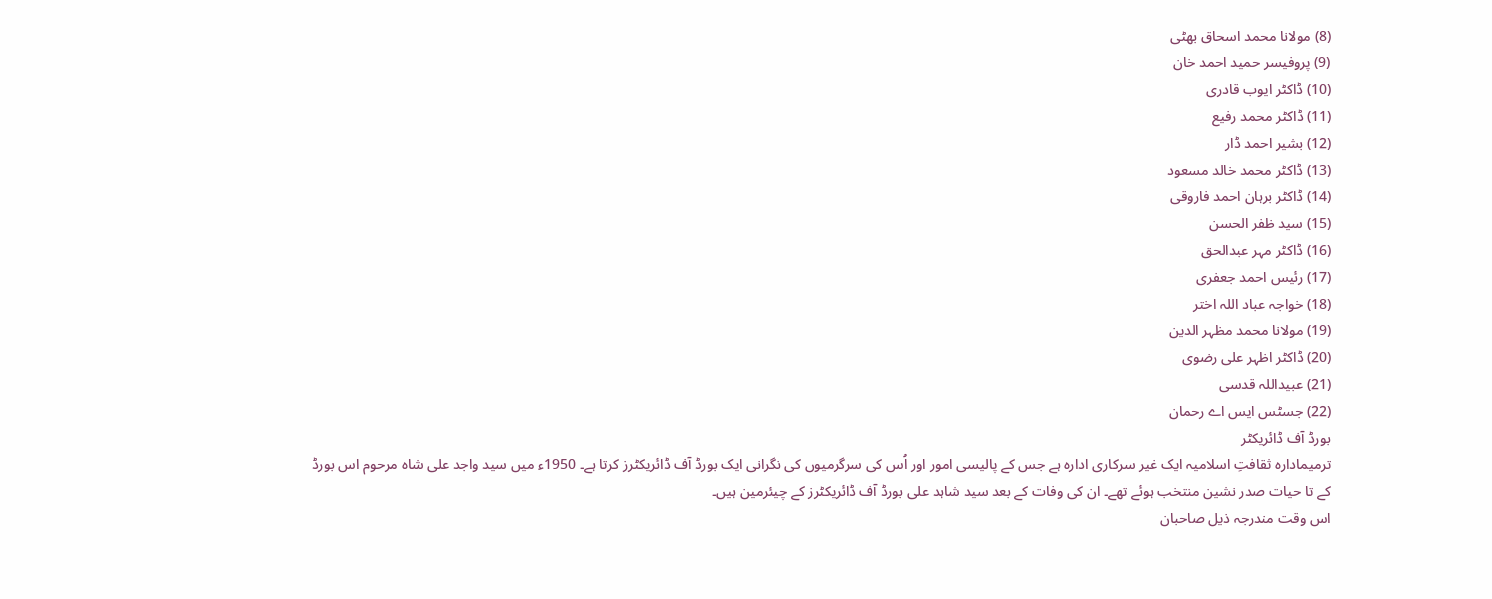(8) مولانا محمد اسحاق بھٹی
(9) پروفیسر حمید احمد خان
(10) ڈاکٹر ایوب قادری
(11) ڈاکٹر محمد رفیع
(12) بشیر احمد ڈار
(13) ڈاکٹر محمد خالد مسعود
(14) ڈاکٹر برہان احمد فاروقی
(15) سید ظفر الحسن
(16) ڈاکٹر مہر عبدالحق
(17) رئیس احمد جعفری
(18) خواجہ عباد اللہ اختر
(19) مولانا محمد مظہر الدین
(20) ڈاکٹر اظہر علی رضوی
(21) عبیداللہ قدسی
(22) جسٹس ایس اے رحمان
بورڈ آف ڈائریکٹر
ترمیمادارہ ثقافتِ اسلامیہ ایک غیر سرکاری ادارہ ہے جس کے پالیسی امور اور اُس کی سرگرمیوں کی نگرانی ایک بورڈ آف ڈائریکٹرز کرتا ہے۔ 1950ء میں سید واجد علی شاہ مرحوم اس بورڈ کے تا حیات صدر نشین منتخب ہوئے تھے۔ ان کی وفات کے بعد سید شاہد علی بورڈ آف ڈائریکٹرز کے چیئرمین ہیں۔
اس وقت مندرجہ ذیل صاحبان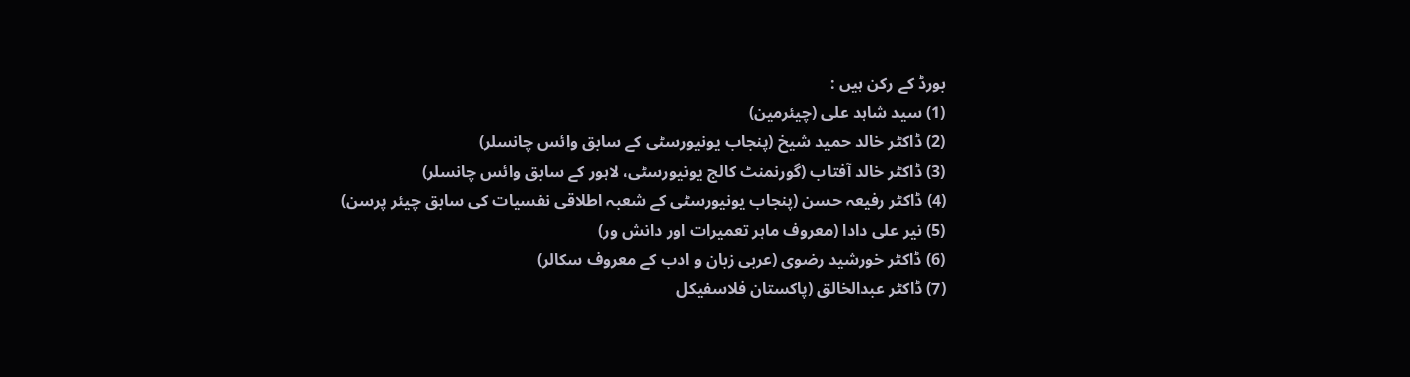بورڈ کے رکن ہیں :
(1) سید شاہد علی (چیئرمین)
(2) ڈاکٹر خالد حمید شیخ (پنجاب یونیورسٹی کے سابق وائس چانسلر)
(3) ڈاکٹر خالد آفتاب (گورنمنٹ کالج یونیورسٹی، لاہور کے سابق وائس چانسلر)
(4) ڈاکٹر رفیعہ حسن (پنجاب یونیورسٹی کے شعبہ اطلاقی نفسیات کی سابق چیئر پرسن)
(5) نیر علی دادا (معروف ماہر تعمیرات اور دانش ور)
(6) ڈاکٹر خورشید رضوی (عربی زبان و ادب کے معروف سکالر)
(7) ڈاکٹر عبدالخالق (پاکستان فلاسفیکل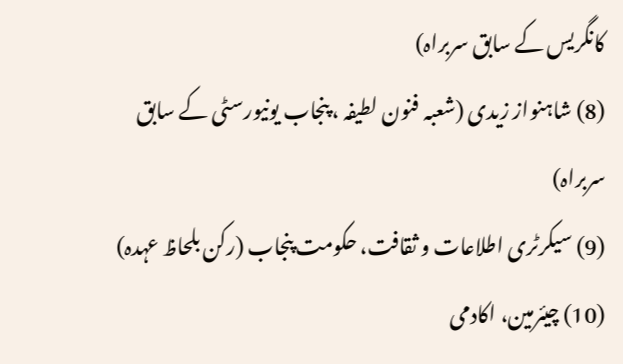کانگریس کے سابق سربراہ)
(8) شاہنواز زیدی (شعبہ فنون لطیفہ ، پنجاب یونیورسٹی کے سابق سربراہ)
(9) سیکرٹری اطلاعات و ثقافت، حکومت پنجاب (رکن بلحاظ عہدہ)
(10) چیئرمین، اکادمی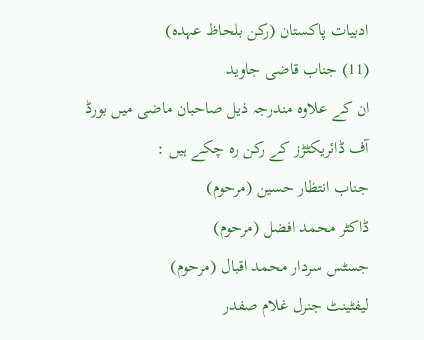ادبیات پاکستان (رکن بلحاظ عہدہ)
(11) جناب قاضی جاوید
ان کے علاوہ مندرجہ ذیل صاحبان ماضی میں بورڈ آف ڈائریکٹڑز کے رکن رہ چکے ہیں :
جناب انتظار حسین (مرحوم)
ڈاکٹر محمد افضل (مرحوم)
جسٹس سردار محمد اقبال (مرحوم)
لیفٹینٹ جنرل غلام صفدر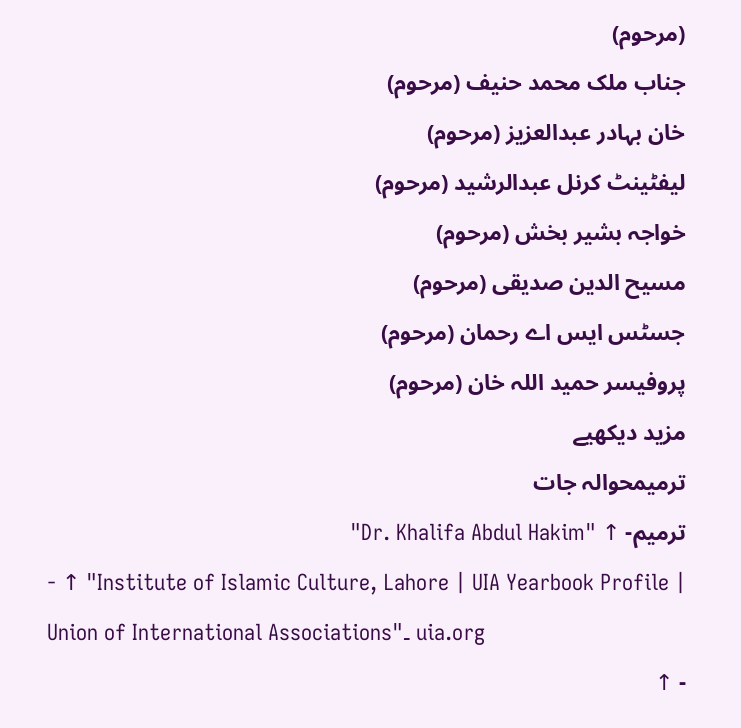(مرحوم)
جناب ملک محمد حنیف (مرحوم)
خان بہادر عبدالعزیز (مرحوم)
لیفٹینٹ کرنل عبدالرشید (مرحوم)
خواجہ بشیر بخش (مرحوم)
مسیح الدین صدیقی (مرحوم)
جسٹس ایس اے رحمان (مرحوم)
پروفیسر حمید اللہ خان (مرحوم)
مزید دیکھیے
ترمیمحوالہ جات
ترمیم- ↑ "Dr. Khalifa Abdul Hakim"
- ↑ "Institute of Islamic Culture, Lahore | UIA Yearbook Profile | Union of International Associations"۔ uia.org
- ↑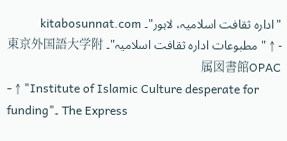"ادارہ ثقافت اسلامیہ، لاہور"۔ kitabosunnat.com
- ↑ "مطبوعات ادارہ ثقافت اسلامیہ"۔ 東京外国語大学附属図書館OPAC
- ↑ "Institute of Islamic Culture desperate for funding"۔ The Express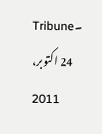Tribune۔ 24 اکتوبر، 2011